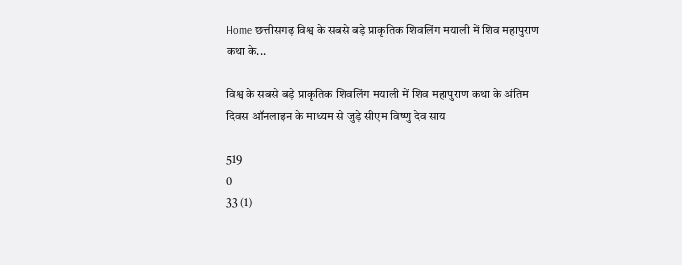Home छत्तीसगढ़ विश्व के सबसे बड़े प्राकृतिक शिवलिंग मयाली में शिव महापुराण कथा के...

विश्व के सबसे बड़े प्राकृतिक शिवलिंग मयाली में शिव महापुराण कथा के अंतिम दिवस ऑनलाइन के माध्यम से जुड़े सीएम विष्णु देव साय

519
0
33 (1)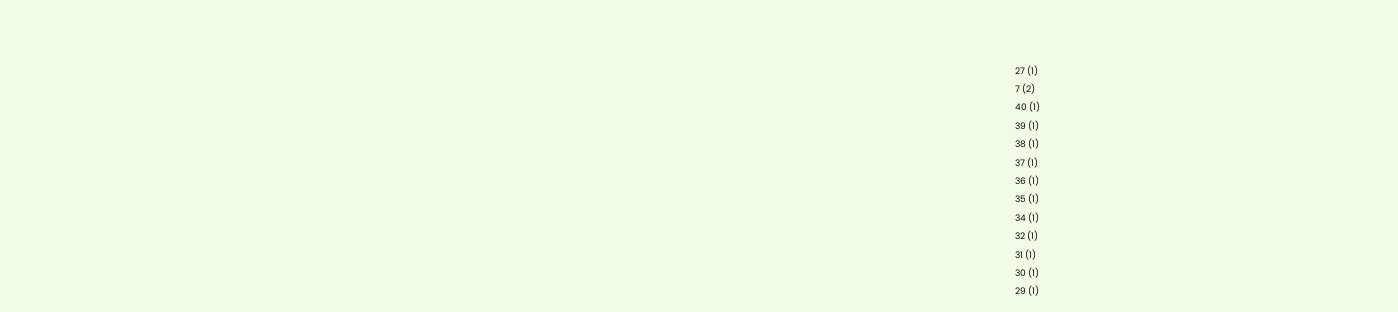27 (1)
7 (2)
40 (1)
39 (1)
38 (1)
37 (1)
36 (1)
35 (1)
34 (1)
32 (1)
31 (1)
30 (1)
29 (1)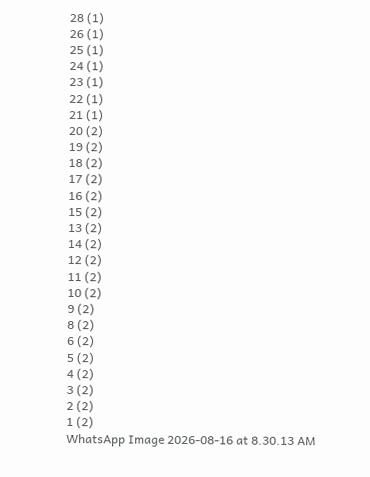28 (1)
26 (1)
25 (1)
24 (1)
23 (1)
22 (1)
21 (1)
20 (2)
19 (2)
18 (2)
17 (2)
16 (2)
15 (2)
13 (2)
14 (2)
12 (2)
11 (2)
10 (2)
9 (2)
8 (2)
6 (2)
5 (2)
4 (2)
3 (2)
2 (2)
1 (2)
WhatsApp Image 2026-08-16 at 8.30.13 AM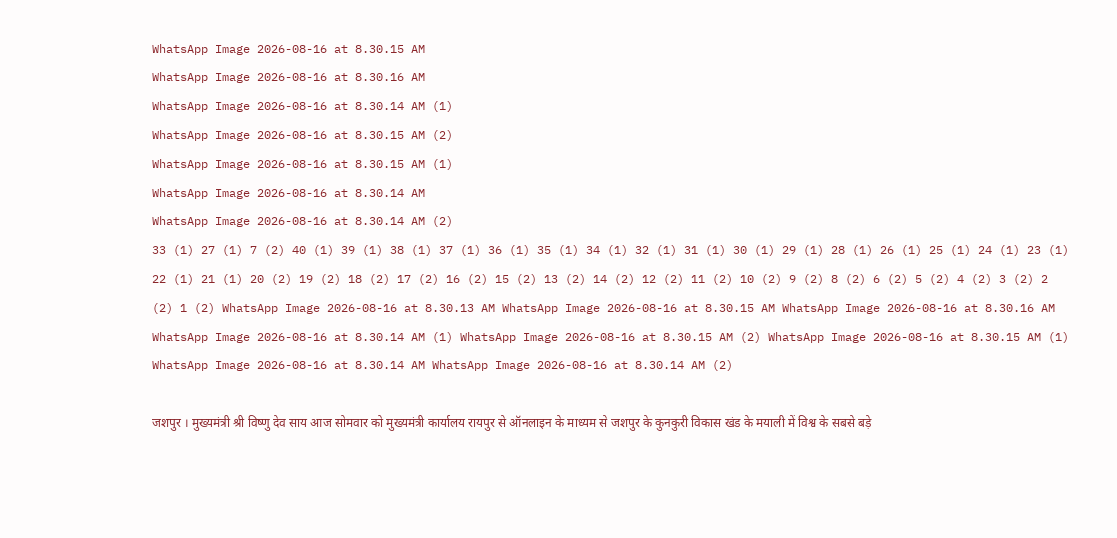WhatsApp Image 2026-08-16 at 8.30.15 AM
WhatsApp Image 2026-08-16 at 8.30.16 AM
WhatsApp Image 2026-08-16 at 8.30.14 AM (1)
WhatsApp Image 2026-08-16 at 8.30.15 AM (2)
WhatsApp Image 2026-08-16 at 8.30.15 AM (1)
WhatsApp Image 2026-08-16 at 8.30.14 AM
WhatsApp Image 2026-08-16 at 8.30.14 AM (2)
33 (1) 27 (1) 7 (2) 40 (1) 39 (1) 38 (1) 37 (1) 36 (1) 35 (1) 34 (1) 32 (1) 31 (1) 30 (1) 29 (1) 28 (1) 26 (1) 25 (1) 24 (1) 23 (1) 22 (1) 21 (1) 20 (2) 19 (2) 18 (2) 17 (2) 16 (2) 15 (2) 13 (2) 14 (2) 12 (2) 11 (2) 10 (2) 9 (2) 8 (2) 6 (2) 5 (2) 4 (2) 3 (2) 2 (2) 1 (2) WhatsApp Image 2026-08-16 at 8.30.13 AM WhatsApp Image 2026-08-16 at 8.30.15 AM WhatsApp Image 2026-08-16 at 8.30.16 AM WhatsApp Image 2026-08-16 at 8.30.14 AM (1) WhatsApp Image 2026-08-16 at 8.30.15 AM (2) WhatsApp Image 2026-08-16 at 8.30.15 AM (1) WhatsApp Image 2026-08-16 at 8.30.14 AM WhatsApp Image 2026-08-16 at 8.30.14 AM (2)

जशपुर । मुख्यमंत्री श्री विष्णु देव साय आज सोमवार को मुख्यमंत्री कार्यालय रायपुर से ऑनलाइन के माध्यम से जशपुर के कुनकुरी विकास खंड के मयाली में विश्व के सबसे बड़े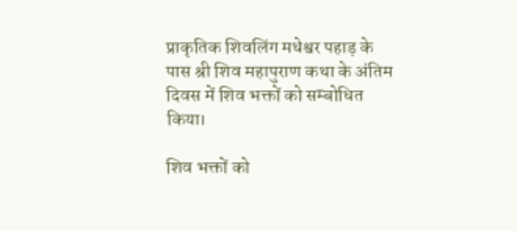प्राकृतिक शिवलिंग मधेश्वर पहाड़ के पास श्री शिव महापुराण कथा के अंतिम दिवस में शिव भक्तों को सम्बोधित किया।

शिव भक्तों को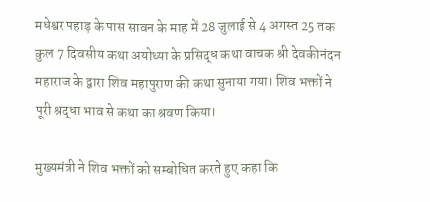मधेश्वर पहाड़ के पास सावन के माह में 28 जुलाई से 4 अगस्त 25 तक कुल 7 दिवसीय कथा अयोध्या के प्रसिद्ध कथा वाचक श्री देवकीनंदन महाराज के द्वारा शिव महापुराण की कथा सुनाया गया। शिव भक्तों ने पूरी श्रद्धा भाव से कथा का श्रवण किया।

मुख्यमंत्री ने शिव भक्तों को सम्बोधित करते हुए कहा कि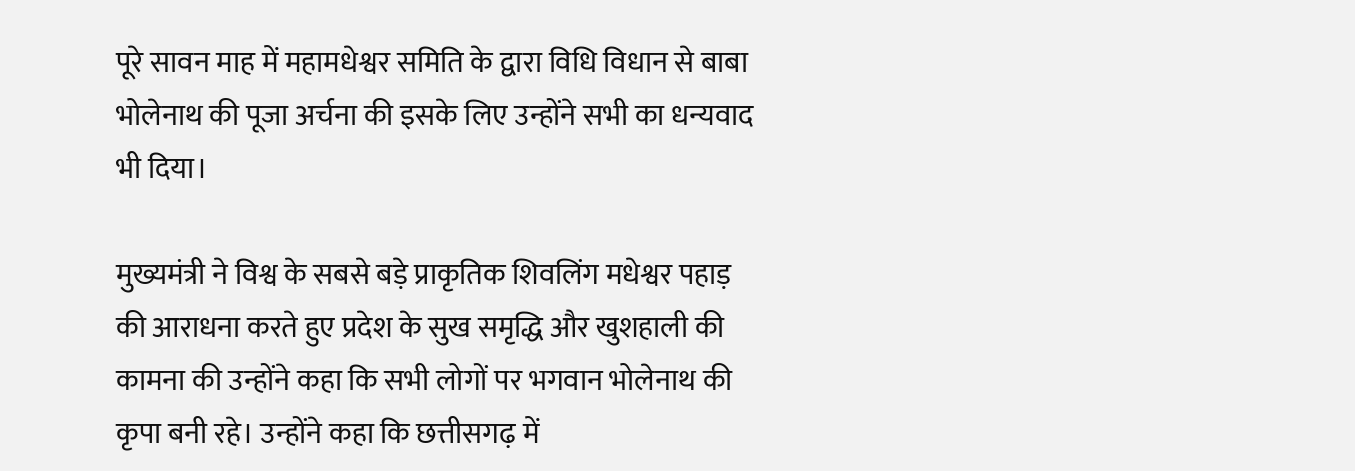पूरे सावन माह में महामधेश्वर समिति के द्वारा विधि विधान से बाबा भोलेनाथ की पूजा अर्चना की इसके लिए उन्होंने सभी का धन्यवाद भी दिया।

मुख्यमंत्री ने विश्व के सबसे बड़े प्राकृतिक शिवलिंग मधेश्वर पहाड़ की आराधना करते हुए प्रदेश के सुख समृद्धि और खुशहाली की कामना की उन्होंने कहा कि सभी लोगों पर भगवान भोलेनाथ की कृपा बनी रहे। उन्होंने कहा कि छत्तीसगढ़ में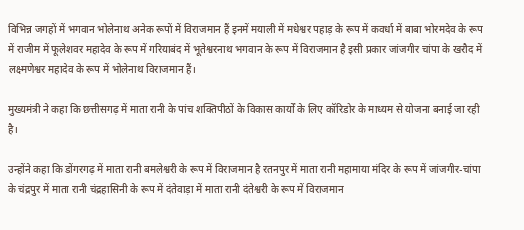विभिन्न जगहों में भगवान भोलेनाथ अनेक रूपों में विराजमान हैं इनमें मयाली में मधेश्वर पहाड़ के रूप में कवर्धा में बाबा भोरमदेव के रूप में राजीम में फूलेशवर महादेव के रूप में गरियाबंद में भूतेश्वरनाथ भगवान के रूप में विराजमान है इसी प्रकार जांजगीर चांपा के खरौद में लक्ष्मणेश्वर महादेव के रूप में भोलेनाथ विराजमान हैं।

मुख्यमंत्री ने कहा कि छत्तीसगढ़ में माता रानी के पांच शक्तिपीठों के विकास कार्यों के लिए कॉरिडोर के माध्यम से योजना बनाई जा रही है।

उन्होंने कहा कि डोंगरगढ़ में माता रानी बमलेश्वरी के रूप में विराजमान है रतनपुर में माता रानी महामाया मंदिर के रूप में जांजगीर-चांपा के चंद्रपुर में माता रानी चंद्रहासिनी के रूप में दंतेवाड़ा में माता रानी दंतेश्वरी के रूप में विराजमान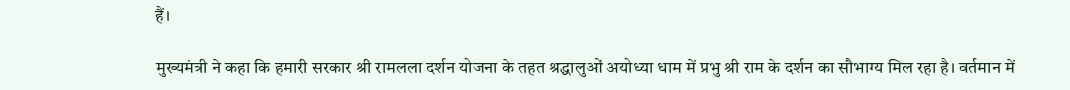हैं।

मुख्यमंत्री ने कहा कि हमारी सरकार श्री रामलला दर्शन योजना के तहत श्रद्धालुओं अयोध्या धाम में प्रभु श्री राम के दर्शन का सौभाग्य मिल रहा है। वर्तमान में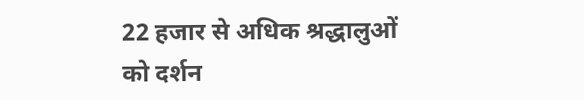22 हजार से अधिक श्रद्धालुओं को दर्शन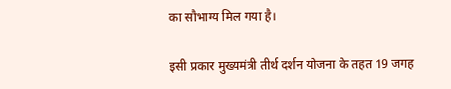का सौभाग्य मिल गया है।

इसी प्रकार मुख्यमंत्री तीर्थ दर्शन योजना के तहत 19 जगह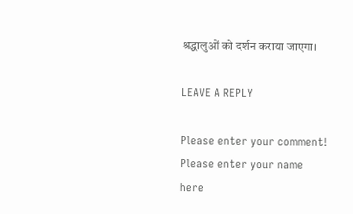श्रद्धालुओं को दर्शन कराया जाएगा।

LEAVE A REPLY

Please enter your comment!
Please enter your name here